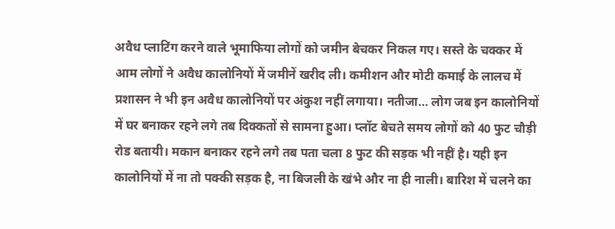अवैध प्लाटिंग करने वाले भूमाफिया लोगों को जमीन बेचकर निकल गए। सस्ते के चक्कर में आम लोगों ने अवैध कालोनियों में जमीनें खरीद ली। कमीशन और मोटी कमाई के लालच में प्रशासन ने भी इन अवैध कालोनियों पर अंकुश नहीं लगाया। नतीजा… लोग जब इन कालोनियों में घर बनाकर रहने लगे तब दिक्कतों से सामना हुआ। प्लॉट बेचते समय लोगों को 40 फुट चौड़ी रोड बतायी। मकान बनाकर रहने लगे तब पता चला 8 फुट की सड़क भी नहीं है। यही इन कालोनियों में ना तो पक्की सड़क है, ना बिजली के खंभे और ना ही नाली। बारिश में चलने का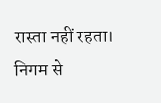रास्ता नहीं रहता। निगम से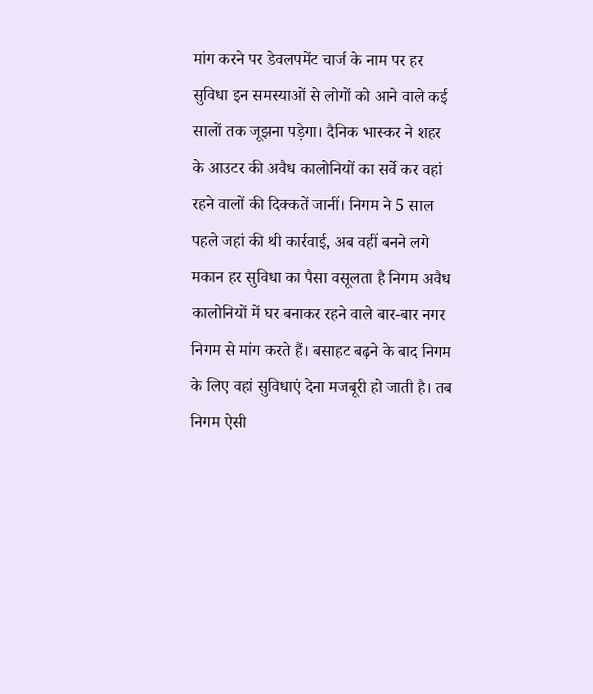मांग करने पर डेवलपमेंट चार्ज के नाम पर हर सुविधा इन समस्याओं से लोगों को आने वाले कई सालों तक जूझना पड़ेगा। दैनिक भास्कर ने शहर के आउटर की अवैध कालोनियों का सर्वे कर वहां रहने वालों की दिक्कतें जानीं। निगम ने 5 साल पहले जहां की थी कार्रवाई, अब वहीं बनने लगे मकान हर सुविधा का पैसा वसूलता है निगम अवैध कालोनियों में घर बनाकर रहने वाले बार-बार नगर निगम से मांग करते हैं। बसाहट बढ़ने के बाद निगम के लिए वहां सुविधाएं देना मजबूरी हो जाती है। तब निगम ऐसी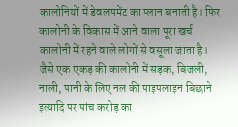कालोनियों में डेवलपमेंट का प्लान बनाती है। फिर कालोनी के विकास में आने वाला पूरा खर्च कालोनी में रहने वाले लोगों से वसूला जाता है। जैसे एक एकड़ की कालोनी में सड़क, बिजली, नाली, पानी के लिए नल की पाइपलाइन बिछाने इत्यादि पर पांच करोड़ का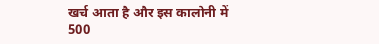खर्च आता है और इस कालोनी में 500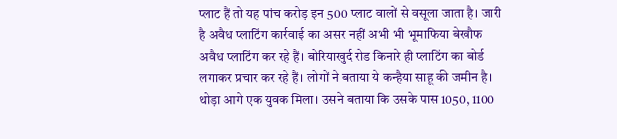प्लाट हैं तो यह पांच करोड़ इन 500 प्लाट वालों से वसूला जाता है। जारी है अवैध प्लाटिंग कार्रवाई का असर नहीं अभी भी भूमाफिया बेखौफ अवैध प्लाटिंग कर रहे हैं। बोरियाखुर्द रोड किनारे ही प्लाटिंग का बोर्ड लगाकर प्रचार कर रहे हैं। लोगों ने बताया ये कन्हैया साहू की जमीन है। थोड़ा आगे एक युवक मिला। उसने बताया कि उसके पास 1050, 1100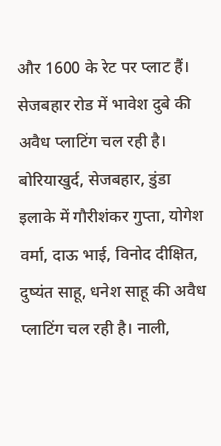और 1600 के रेट पर प्लाट हैं। सेजबहार रोड में भावेश दुबे की अवैध प्लाटिंग चल रही है। बोरियाखुर्द, सेजबहार, डुंडा इलाके में गौरीशंकर गुप्ता, योगेश वर्मा, दाऊ भाई, विनोद दीक्षित, दुष्यंत साहू, धनेश साहू की अवैध प्लाटिंग चल रही है। नाली,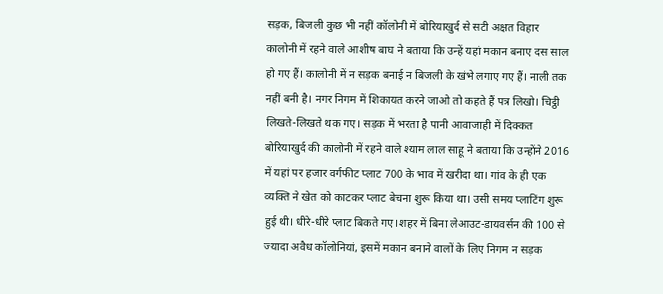सड़क, बिजली कुछ भी नहीं कॉलोनी में बोरियाखुर्द से सटी अक्षत विहार कालोनी में रहने वाले आशीष बाघ ने बताया कि उन्हें यहां मकान बनाए दस साल हो गए हैं। कालोनी में न सड़क बनाई न बिजली के खंभे लगाए गए हैं। नाली तक नहीं बनी है। नगर निगम में शिकायत करने जाओ तो कहते हैं पत्र लिखो। चिट्ठी लिखते-लिखते थक गए। सड़क में भरता है पानी आवाजाही में दिक्कत बोरियाखुर्द की कालोनी में रहने वाले श्याम लाल साहू ने बताया कि उन्होंने 2016 में यहां पर हजार वर्गफीट प्लाट 700 के भाव में खरीदा था। गांव के ही एक व्यक्ति ने खेत को काटकर प्लाट बेचना शुरू किया था। उसी समय प्लाटिंग शुरू हुई थी। धीरे-धीरे प्लाट बिकते गए।शहर में बिना लेआउट-डायवर्सन की 100 से ज्यादा अवैध कॉलोनियां, इसमें मकान बनाने वालों के लिए निगम न सड़क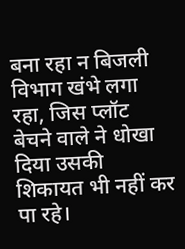बना रहा न बिजली विभाग खंभे लगा रहा, जिस प्लॉट बेचने वाले ने धोखा दिया उसकी शिकायत भी नहीं कर पा रहे।